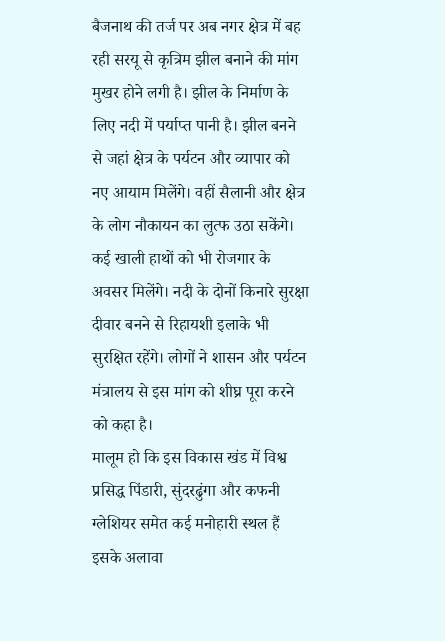बैजनाथ की तर्ज पर अब नगर क्षेत्र में बह रही सरयू से कृत्रिम झील बनाने की मांग मुखर होने लगी है। झील के निर्माण के लिए नदी में पर्याप्त पानी है। झील बनने से जहां क्षेत्र के पर्यटन और व्यापार को नए आयाम मिलेंगे। वहीं सैलानी और क्षेत्र के लोग नौकायन का लुत्फ उठा सकेंगे। कई खाली हाथों को भी रोजगार के अवसर मिलेंगे। नदी के दोनों किनारे सुरक्षा दीवार बनने से रिहायशी इलाके भी सुरक्षित रहेंगे। लोगों ने शासन और पर्यटन मंत्रालय से इस मांग को शीघ्र पूरा करने को कहा है।
मालूम हो कि इस विकास खंड में विश्व प्रसिद्ध पिंडारी, सुंदरढुंगा और कफनी ग्लेशियर समेत कई मनोहारी स्थल हैं इसके अलावा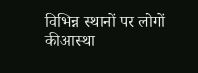विभिन्न स्थानों पर लोगों कीआस्था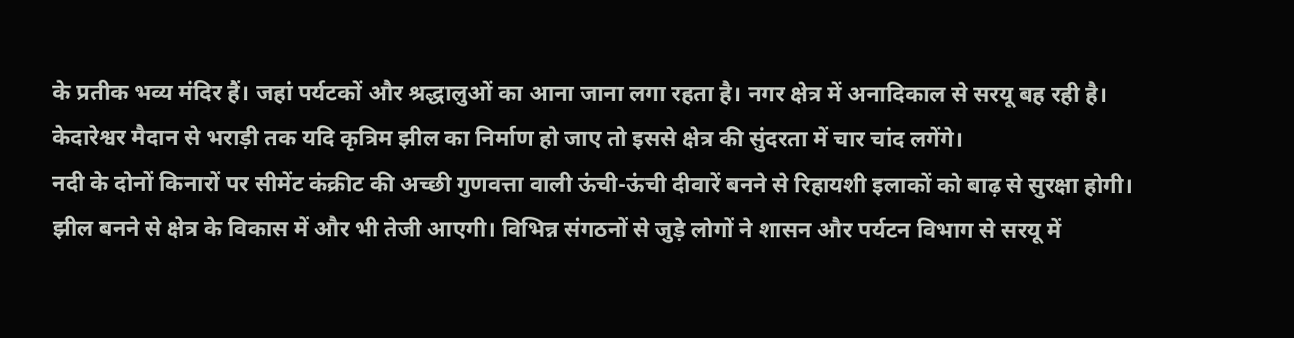के प्रतीक भव्य मंदिर हैं। जहां पर्यटकों और श्रद्धालुओं का आना जाना लगा रहता है। नगर क्षेत्र में अनादिकाल से सरयू बह रही है। केदारेश्वर मैदान से भराड़ी तक यदि कृत्रिम झील का निर्माण हो जाए तो इससे क्षेत्र की सुंदरता में चार चांद लगेंगे।
नदी के दोनों किनारों पर सीमेंट कंक्रीट की अच्छी गुणवत्ता वाली ऊंची-ऊंची दीवारें बनने से रिहायशी इलाकों को बाढ़ से सुरक्षा होगी। झील बनने से क्षेत्र के विकास में और भी तेजी आएगी। विभिन्न संगठनों से जुड़े लोगों ने शासन और पर्यटन विभाग से सरयू में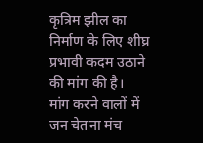कृत्रिम झील का निर्माण के लिए शीघ्र प्रभावी कदम उठाने की मांग की है।
मांग करने वालों में जन चेतना मंच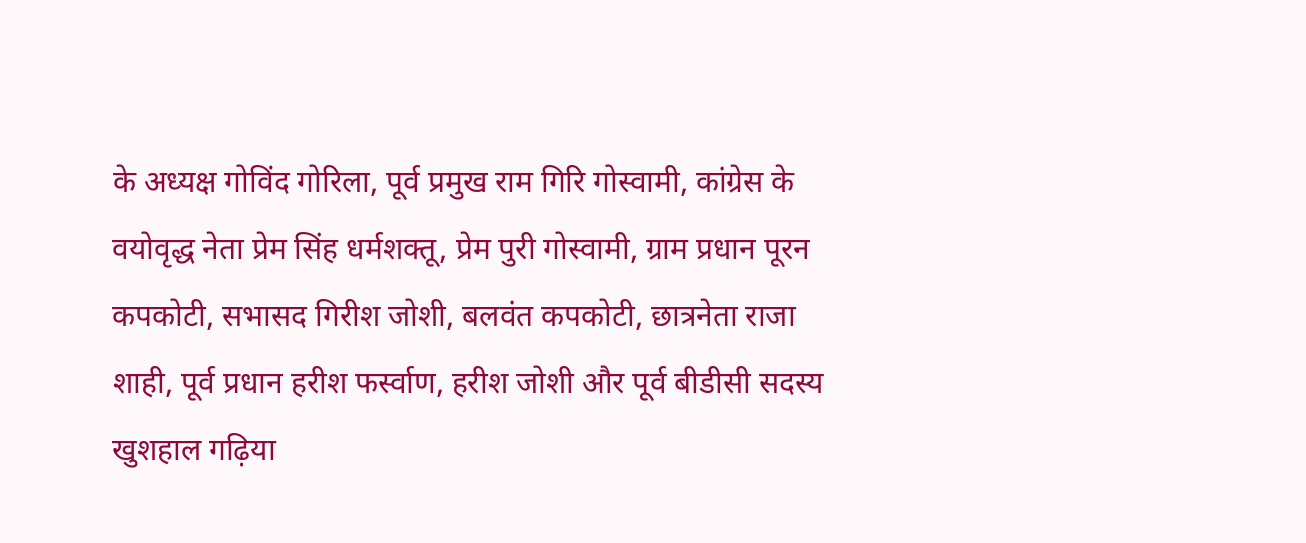के अध्यक्ष गोविंद गोरिला, पूर्व प्रमुख राम गिरि गोस्वामी, कांग्रेस के वयोवृद्ध नेता प्रेम सिंह धर्मशक्तू, प्रेम पुरी गोस्वामी, ग्राम प्रधान पूरन कपकोटी, सभासद गिरीश जोशी, बलवंत कपकोटी, छात्रनेता राजा शाही, पूर्व प्रधान हरीश फर्स्वाण, हरीश जोशी और पूर्व बीडीसी सदस्य खुशहाल गढ़िया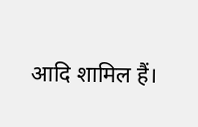आदि शामिल हैं।